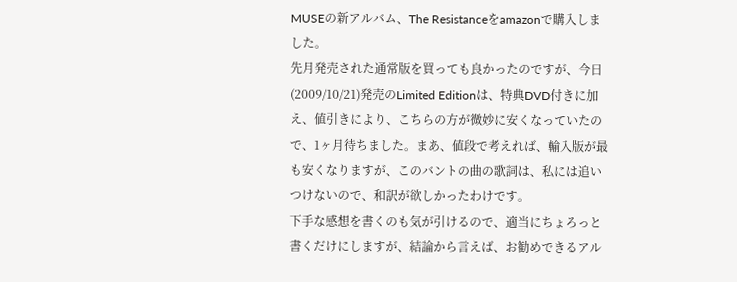MUSEの新アルバム、The Resistanceをamazonで購入しました。
先月発売された通常版を買っても良かったのですが、今日(2009/10/21)発売のLimited Editionは、特典DVD付きに加え、値引きにより、こちらの方が微妙に安くなっていたので、1ヶ月待ちました。まあ、値段で考えれば、輸入版が最も安くなりますが、このバントの曲の歌詞は、私には追いつけないので、和訳が欲しかったわけです。
下手な感想を書くのも気が引けるので、適当にちょろっと書くだけにしますが、結論から言えば、お勧めできるアル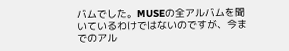バムでした。MUSEの全アルバムを聞いているわけではないのですが、今までのアル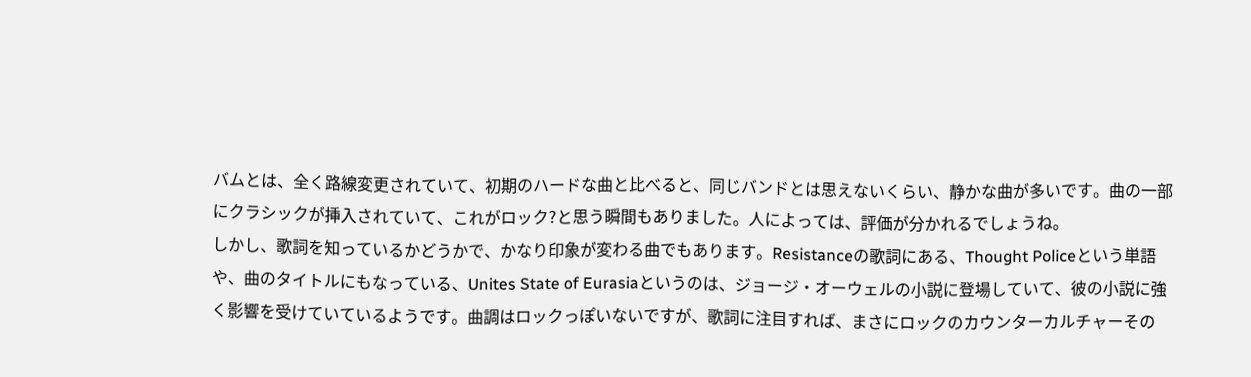バムとは、全く路線変更されていて、初期のハードな曲と比べると、同じバンドとは思えないくらい、静かな曲が多いです。曲の一部にクラシックが挿入されていて、これがロック?と思う瞬間もありました。人によっては、評価が分かれるでしょうね。
しかし、歌詞を知っているかどうかで、かなり印象が変わる曲でもあります。Resistanceの歌詞にある、Thought Policeという単語や、曲のタイトルにもなっている、Unites State of Eurasiaというのは、ジョージ・オーウェルの小説に登場していて、彼の小説に強く影響を受けていているようです。曲調はロックっぽいないですが、歌詞に注目すれば、まさにロックのカウンターカルチャーその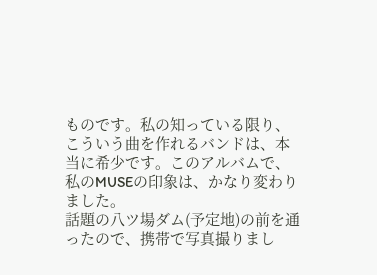ものです。私の知っている限り、こういう曲を作れるバンドは、本当に希少です。このアルバムで、私のMUSEの印象は、かなり変わりました。
話題の八ツ場ダム(予定地)の前を通ったので、携帯で写真撮りまし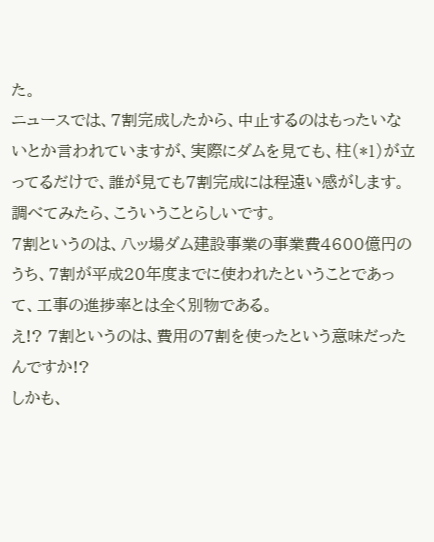た。
ニュースでは、7割完成したから、中止するのはもったいないとか言われていますが、実際にダムを見ても、柱(*1)が立ってるだけで、誰が見ても7割完成には程遠い感がします。
調べてみたら、こういうことらしいです。
7割というのは、八ッ場ダム建設事業の事業費4600億円のうち、7割が平成20年度までに使われたということであって、工事の進捗率とは全く別物である。
え!? 7割というのは、費用の7割を使ったという意味だったんですか!?
しかも、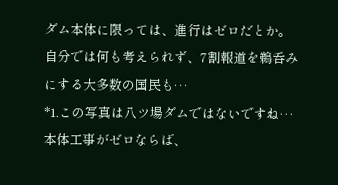ダム本体に限っては、進行はゼロだとか。
自分では何も考えられず、7割報道を鵜呑みにする大多数の国民も…
*1.この写真は八ツ場ダムではないですね…本体工事がゼロならば、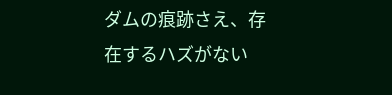ダムの痕跡さえ、存在するハズがない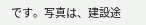です。写真は、建設途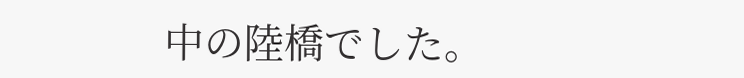中の陸橋でした。